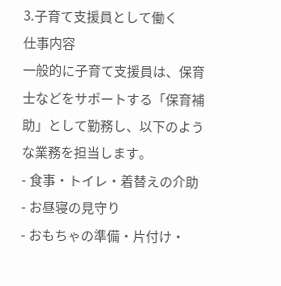3.子育て支援員として働く
仕事内容
一般的に子育て支援員は、保育士などをサポートする「保育補助」として勤務し、以下のような業務を担当します。
- 食事・トイレ・着替えの介助
- お昼寝の見守り
- おもちゃの準備・片付け・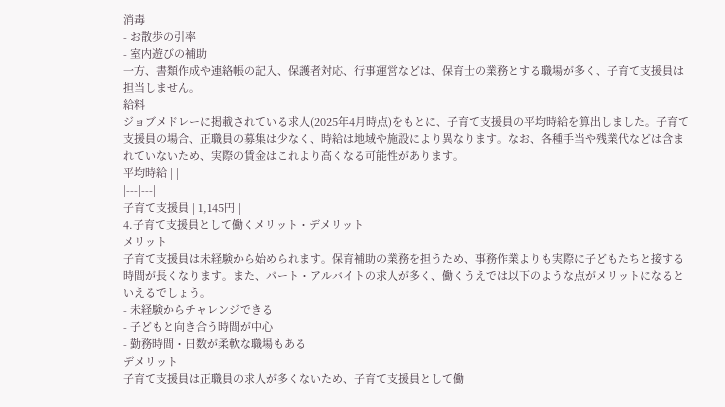消毒
- お散歩の引率
- 室内遊びの補助
一方、書類作成や連絡帳の記入、保護者対応、行事運営などは、保育士の業務とする職場が多く、子育て支援員は担当しません。
給料
ジョブメドレーに掲載されている求人(2025年4月時点)をもとに、子育て支援員の平均時給を算出しました。子育て支援員の場合、正職員の募集は少なく、時給は地域や施設により異なります。なお、各種手当や残業代などは含まれていないため、実際の賃金はこれより高くなる可能性があります。
平均時給 | |
|---|---|
子育て支援員 | 1,145円 |
4.子育て支援員として働くメリット・デメリット
メリット
子育て支援員は未経験から始められます。保育補助の業務を担うため、事務作業よりも実際に子どもたちと接する時間が長くなります。また、パート・アルバイトの求人が多く、働くうえでは以下のような点がメリットになるといえるでしょう。
- 未経験からチャレンジできる
- 子どもと向き合う時間が中心
- 勤務時間・日数が柔軟な職場もある
デメリット
子育て支援員は正職員の求人が多くないため、子育て支援員として働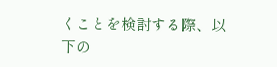くことを検討する際、以下の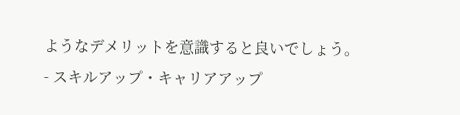ようなデメリットを意識すると良いでしょう。
- スキルアップ・キャリアアップ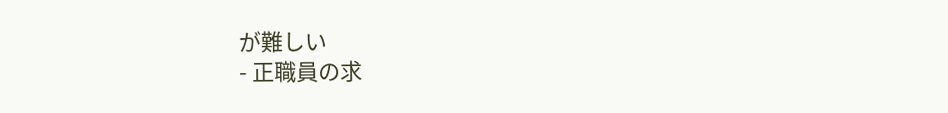が難しい
- 正職員の求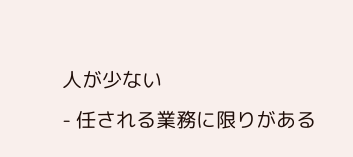人が少ない
- 任される業務に限りがある